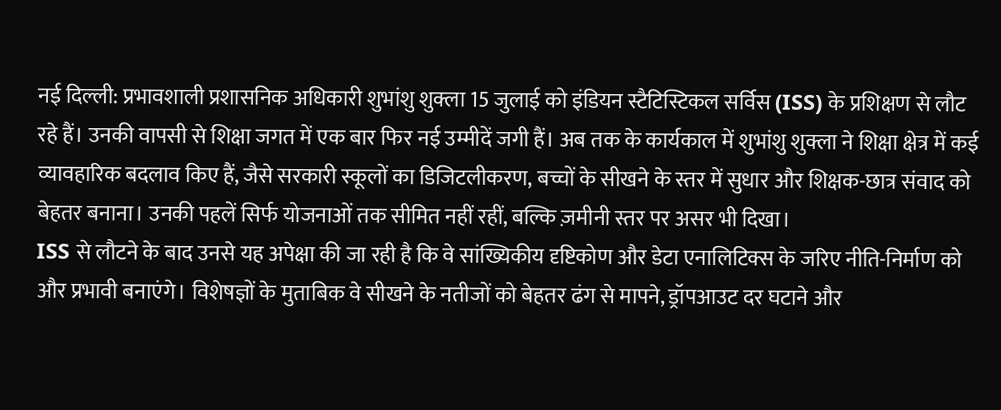नई दिल्ली: प्रभावशाली प्रशासनिक अधिकारी शुभांशु शुक्ला 15 जुलाई को इंडियन स्टैटिस्टिकल सर्विस (ISS) के प्रशिक्षण से लौट रहे हैं। उनकी वापसी से शिक्षा जगत में एक बार फिर नई उम्मीदें जगी हैं। अब तक के कार्यकाल में शुभांशु शुक्ला ने शिक्षा क्षेत्र में कई व्यावहारिक बदलाव किए हैं, जैसे सरकारी स्कूलों का डिजिटलीकरण, बच्चों के सीखने के स्तर में सुधार और शिक्षक-छात्र संवाद को बेहतर बनाना। उनकी पहलें सिर्फ योजनाओं तक सीमित नहीं रहीं, बल्कि ज़मीनी स्तर पर असर भी दिखा।
ISS से लौटने के बाद उनसे यह अपेक्षा की जा रही है कि वे सांख्यिकीय दृष्टिकोण और डेटा एनालिटिक्स के जरिए नीति-निर्माण को और प्रभावी बनाएंगे। विशेषज्ञों के मुताबिक वे सीखने के नतीजों को बेहतर ढंग से मापने, ड्रॉपआउट दर घटाने और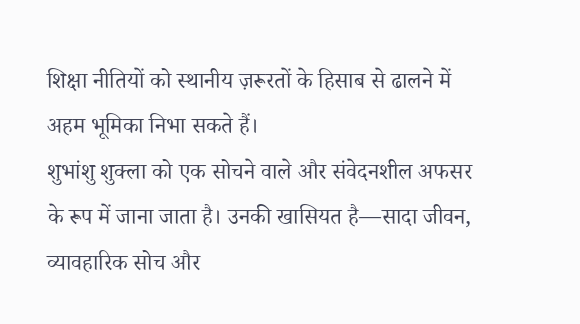शिक्षा नीतियों को स्थानीय ज़रूरतों के हिसाब से ढालने में अहम भूमिका निभा सकते हैं।
शुभांशु शुक्ला को एक सोचने वाले और संवेदनशील अफसर के रूप में जाना जाता है। उनकी खासियत है—सादा जीवन, व्यावहारिक सोच और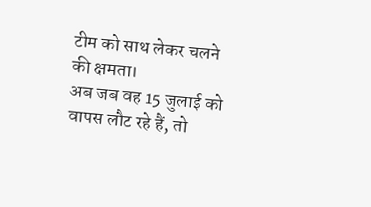टीम को साथ लेकर चलने की क्षमता।
अब जब वह 15 जुलाई को वापस लौट रहे हैं, तो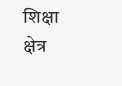शिक्षा क्षेत्र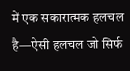में एक सकारात्मक हलचल है—ऐसी हलचल जो सिर्फ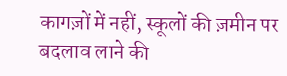कागज़ों में नहीं, स्कूलों की ज़मीन पर बदलाव लाने की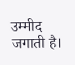उम्मीद जगाती है।